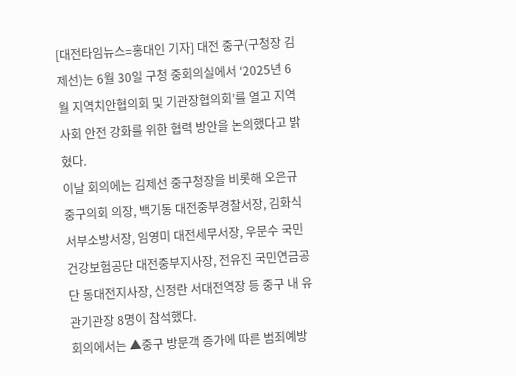[대전타임뉴스=홍대인 기자] 대전 중구(구청장 김제선)는 6월 30일 구청 중회의실에서 ‘2025년 6월 지역치안협의회 및 기관장협의회’를 열고 지역사회 안전 강화를 위한 협력 방안을 논의했다고 밝혔다.
이날 회의에는 김제선 중구청장을 비롯해 오은규 중구의회 의장, 백기동 대전중부경찰서장, 김화식 서부소방서장, 임영미 대전세무서장, 우문수 국민건강보험공단 대전중부지사장, 전유진 국민연금공단 동대전지사장, 신정란 서대전역장 등 중구 내 유관기관장 8명이 참석했다.
회의에서는 ▲중구 방문객 증가에 따른 범죄예방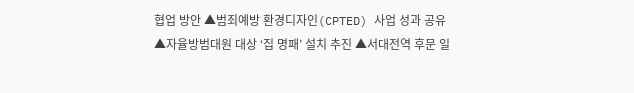협업 방안 ▲범죄예방 환경디자인(CPTED) 사업 성과 공유 ▲자율방범대원 대상 ‘집 명패’ 설치 추진 ▲서대전역 후문 일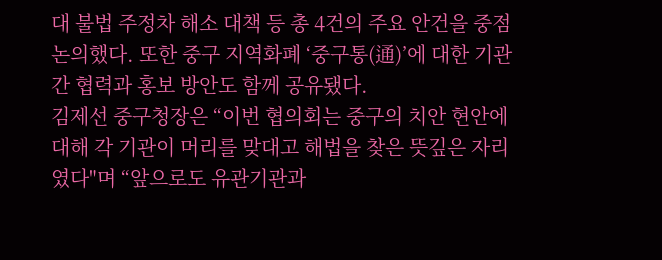대 불법 주정차 해소 대책 등 총 4건의 주요 안건을 중점 논의했다. 또한 중구 지역화폐 ‘중구통(通)’에 대한 기관 간 협력과 홍보 방안도 함께 공유됐다.
김제선 중구청장은 “이번 협의회는 중구의 치안 현안에 대해 각 기관이 머리를 맞대고 해법을 찾은 뜻깊은 자리였다"며 “앞으로도 유관기관과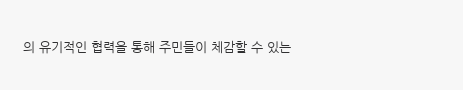의 유기적인 협력을 통해 주민들이 체감할 수 있는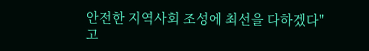안전한 지역사회 조성에 최선을 다하겠다"고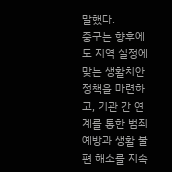말했다.
중구는 향후에도 지역 실정에 맞는 생활치안 정책을 마련하고, 기관 간 연계를 통한 범죄예방과 생활 불편 해소를 지속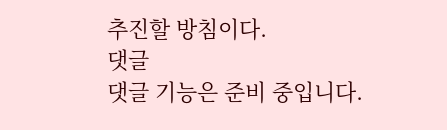추진할 방침이다.
댓글
댓글 기능은 준비 중입니다.